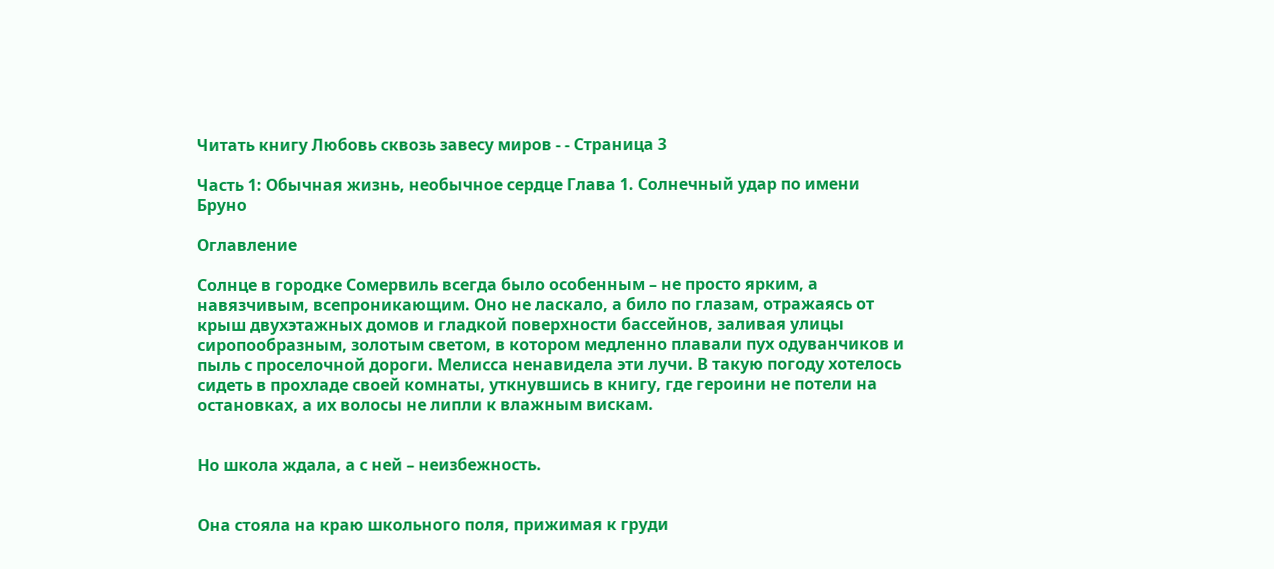Читать книгу Любовь сквозь завесу миров - - Страница 3

Часть 1: Обычная жизнь, необычное сердце Глава 1. Солнечный удар по имени Бруно

Оглавление

Солнце в городке Сомервиль всегда было особенным – не просто ярким, а навязчивым, всепроникающим. Оно не ласкало, а било по глазам, отражаясь от крыш двухэтажных домов и гладкой поверхности бассейнов, заливая улицы сиропообразным, золотым светом, в котором медленно плавали пух одуванчиков и пыль с проселочной дороги. Мелисса ненавидела эти лучи. В такую погоду хотелось сидеть в прохладе своей комнаты, уткнувшись в книгу, где героини не потели на остановках, а их волосы не липли к влажным вискам.


Но школа ждала, а с ней – неизбежность.


Она стояла на краю школьного поля, прижимая к груди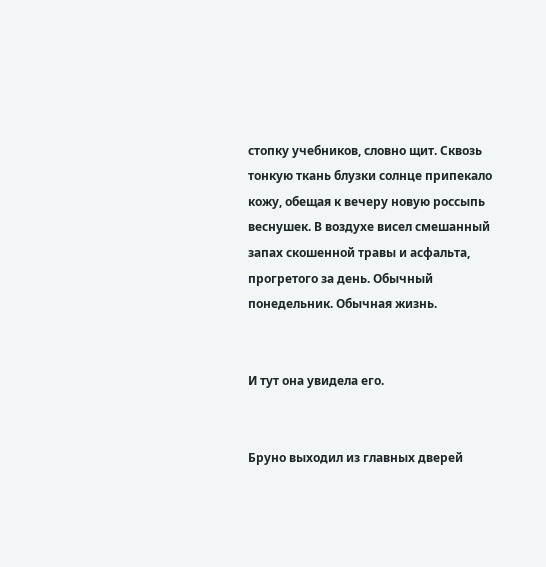стопку учебников, словно щит. Сквозь тонкую ткань блузки солнце припекало кожу, обещая к вечеру новую россыпь веснушек. В воздухе висел смешанный запах скошенной травы и асфальта, прогретого за день. Обычный понедельник. Обычная жизнь.


И тут она увидела его.


Бруно выходил из главных дверей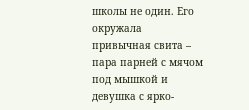школы не один. Его окружала привычная свита – пара парней с мячом под мышкой и девушка с ярко-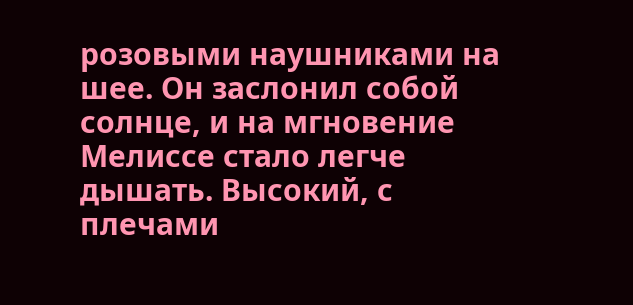розовыми наушниками на шее. Он заслонил собой солнце, и на мгновение Мелиссе стало легче дышать. Высокий, с плечами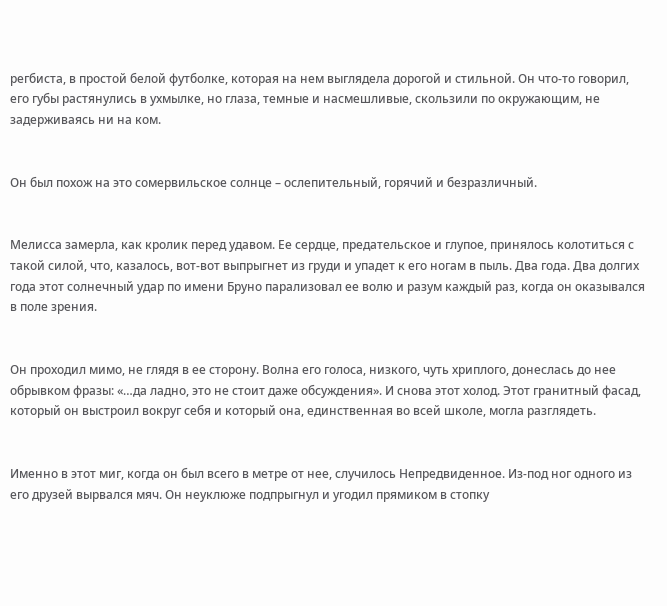регбиста, в простой белой футболке, которая на нем выглядела дорогой и стильной. Он что-то говорил, его губы растянулись в ухмылке, но глаза, темные и насмешливые, скользили по окружающим, не задерживаясь ни на ком.


Он был похож на это сомервильское солнце – ослепительный, горячий и безразличный.


Мелисса замерла, как кролик перед удавом. Ее сердце, предательское и глупое, принялось колотиться с такой силой, что, казалось, вот-вот выпрыгнет из груди и упадет к его ногам в пыль. Два года. Два долгих года этот солнечный удар по имени Бруно парализовал ее волю и разум каждый раз, когда он оказывался в поле зрения.


Он проходил мимо, не глядя в ее сторону. Волна его голоса, низкого, чуть хриплого, донеслась до нее обрывком фразы: «…да ладно, это не стоит даже обсуждения». И снова этот холод. Этот гранитный фасад, который он выстроил вокруг себя и который она, единственная во всей школе, могла разглядеть.


Именно в этот миг, когда он был всего в метре от нее, случилось Непредвиденное. Из-под ног одного из его друзей вырвался мяч. Он неуклюже подпрыгнул и угодил прямиком в стопку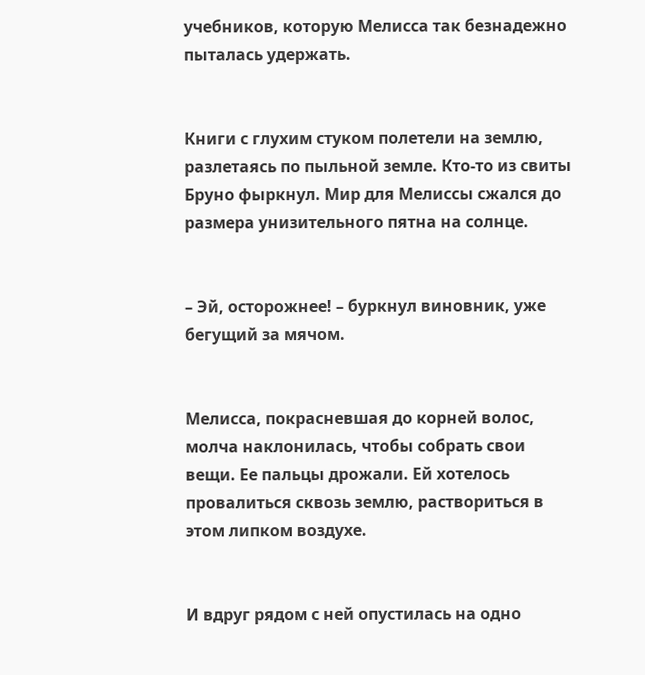учебников, которую Мелисса так безнадежно пыталась удержать.


Книги с глухим стуком полетели на землю, разлетаясь по пыльной земле. Кто-то из свиты Бруно фыркнул. Мир для Мелиссы сжался до размера унизительного пятна на солнце.


– Эй, осторожнее! – буркнул виновник, уже бегущий за мячом.


Мелисса, покрасневшая до корней волос, молча наклонилась, чтобы собрать свои вещи. Ее пальцы дрожали. Ей хотелось провалиться сквозь землю, раствориться в этом липком воздухе.


И вдруг рядом с ней опустилась на одно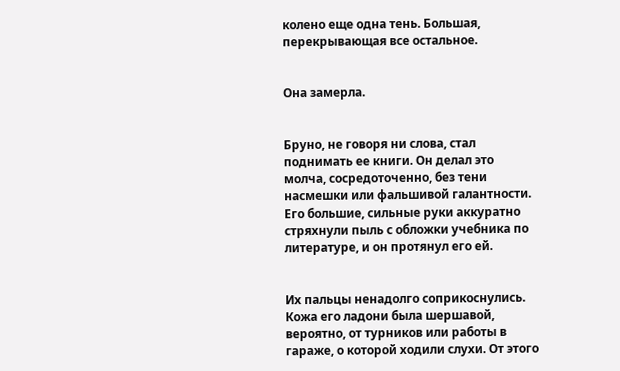колено еще одна тень. Большая, перекрывающая все остальное.


Она замерла.


Бруно, не говоря ни слова, стал поднимать ее книги. Он делал это молча, сосредоточенно, без тени насмешки или фальшивой галантности. Его большие, сильные руки аккуратно стряхнули пыль с обложки учебника по литературе, и он протянул его ей.


Их пальцы ненадолго соприкоснулись. Кожа его ладони была шершавой, вероятно, от турников или работы в гараже, о которой ходили слухи. От этого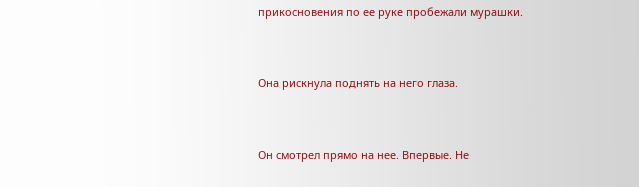прикосновения по ее руке пробежали мурашки.


Она рискнула поднять на него глаза.


Он смотрел прямо на нее. Впервые. Не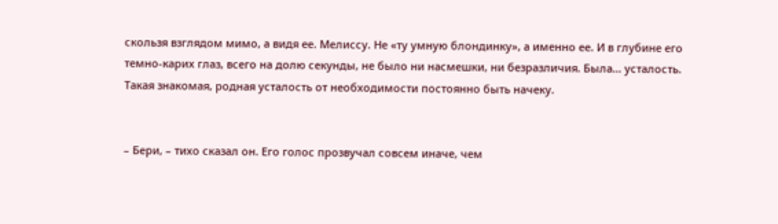скользя взглядом мимо, а видя ее. Мелиссу. Не «ту умную блондинку», а именно ее. И в глубине его темно-карих глаз, всего на долю секунды, не было ни насмешки, ни безразличия. Была… усталость. Такая знакомая, родная усталость от необходимости постоянно быть начеку.


– Бери, – тихо сказал он. Его голос прозвучал совсем иначе, чем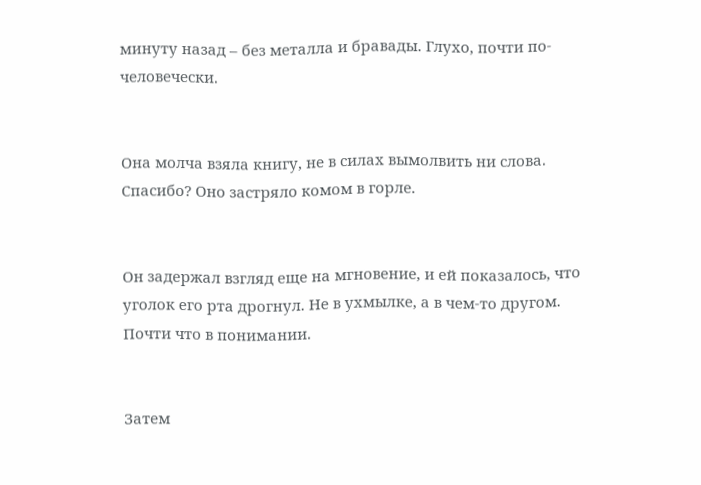минуту назад – без металла и бравады. Глухо, почти по-человечески.


Она молча взяла книгу, не в силах вымолвить ни слова. Спасибо? Оно застряло комом в горле.


Он задержал взгляд еще на мгновение, и ей показалось, что уголок его рта дрогнул. Не в ухмылке, а в чем-то другом. Почти что в понимании.


Затем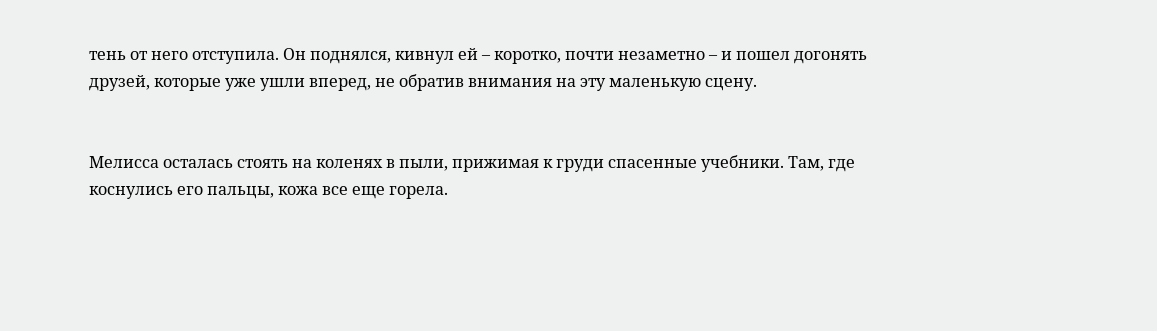тень от него отступила. Он поднялся, кивнул ей – коротко, почти незаметно – и пошел догонять друзей, которые уже ушли вперед, не обратив внимания на эту маленькую сцену.


Мелисса осталась стоять на коленях в пыли, прижимая к груди спасенные учебники. Там, где коснулись его пальцы, кожа все еще горела.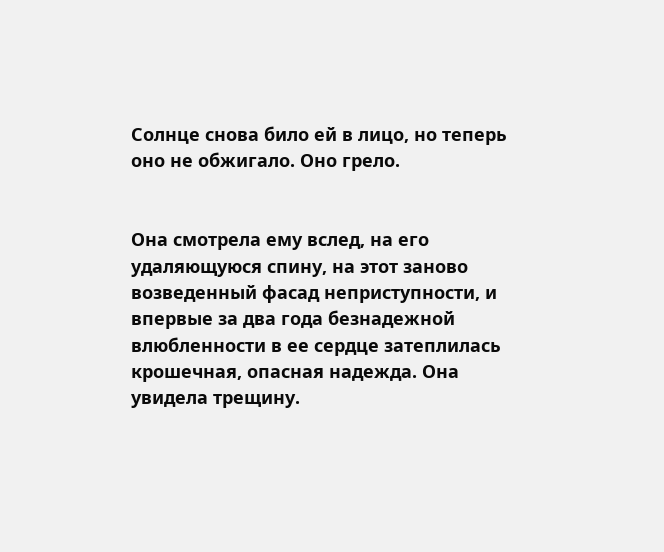Солнце снова било ей в лицо, но теперь оно не обжигало. Оно грело.


Она смотрела ему вслед, на его удаляющуюся спину, на этот заново возведенный фасад неприступности, и впервые за два года безнадежной влюбленности в ее сердце затеплилась крошечная, опасная надежда. Она увидела трещину.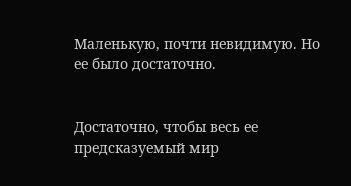Маленькую, почти невидимую. Но ее было достаточно.


Достаточно, чтобы весь ее предсказуемый мир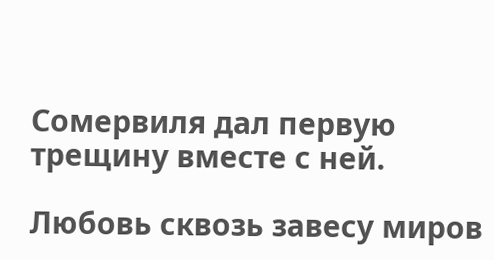Сомервиля дал первую трещину вместе с ней.

Любовь сквозь завесу миров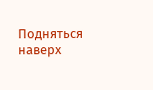Подняться наверх